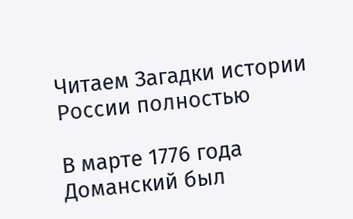Читаем Загадки истории России полностью

В марте 1776 года Доманский был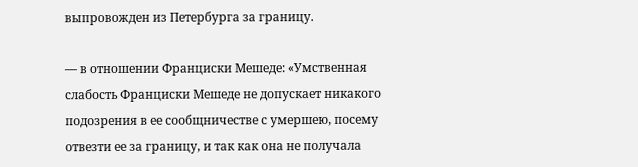выпровожден из Петербурга за границу.

— в отношении Франциски Мешеде: «Умственная слабость Франциски Мешеде не допускает никакого подозрения в ее сообщничестве с умершею, посему отвезти ее за границу, и так как она не получала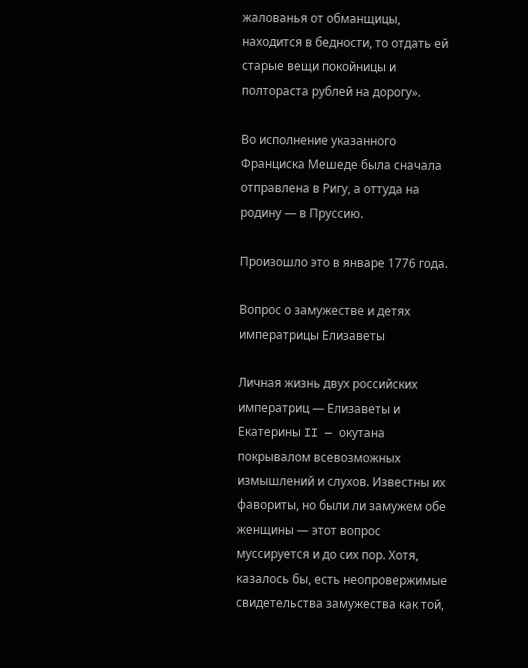жалованья от обманщицы, находится в бедности, то отдать ей старые вещи покойницы и полтораста рублей на дорогу».

Во исполнение указанного Франциска Мешеде была сначала отправлена в Ригу, а оттуда на родину — в Пруссию.

Произошло это в январе 1776 года.

Вопрос о замужестве и детях императрицы Елизаветы

Личная жизнь двух российских императриц — Елизаветы и Екатерины II — окутана покрывалом всевозможных измышлений и слухов. Известны их фавориты, но были ли замужем обе женщины — этот вопрос муссируется и до сих пор. Хотя, казалось бы, есть неопровержимые свидетельства замужества как той,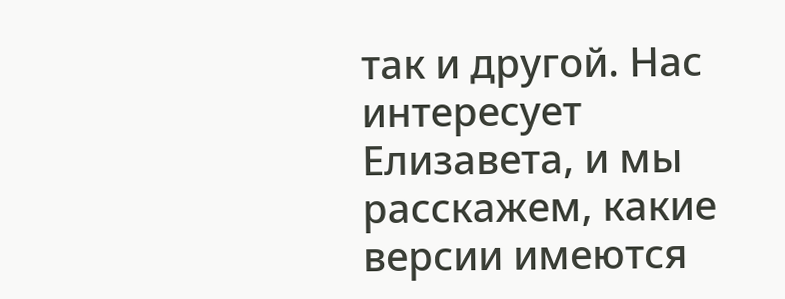так и другой. Нас интересует Елизавета, и мы расскажем, какие версии имеются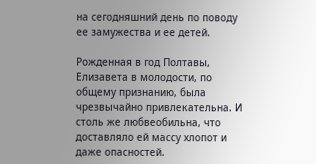на сегодняшний день по поводу ее замужества и ее детей.

Рожденная в год Полтавы, Елизавета в молодости, по общему признанию, была чрезвычайно привлекательна. И столь же любвеобильна, что доставляло ей массу хлопот и даже опасностей.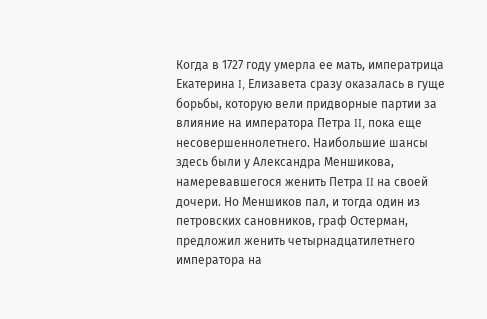Когда в 1727 году умерла ее мать, императрица Екатерина I, Елизавета сразу оказалась в гуще борьбы, которую вели придворные партии за влияние на императора Петра II, пока еще несовершеннолетнего. Наибольшие шансы здесь были у Александра Меншикова, намеревавшегося женить Петра II на своей дочери. Но Меншиков пал, и тогда один из петровских сановников, граф Остерман, предложил женить четырнадцатилетнего императора на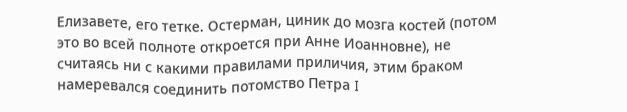Елизавете, его тетке. Остерман, циник до мозга костей (потом это во всей полноте откроется при Анне Иоанновне), не считаясь ни с какими правилами приличия, этим браком намеревался соединить потомство Петра I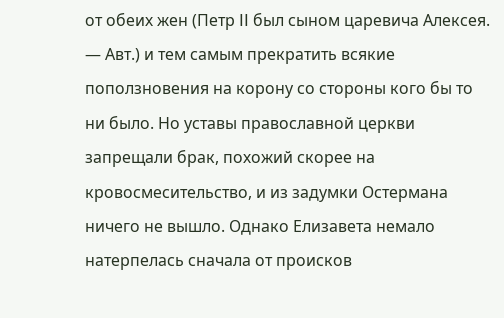от обеих жен (Петр II был сыном царевича Алексея. — Авт.) и тем самым прекратить всякие поползновения на корону со стороны кого бы то ни было. Но уставы православной церкви запрещали брак, похожий скорее на кровосмесительство, и из задумки Остермана ничего не вышло. Однако Елизавета немало натерпелась сначала от происков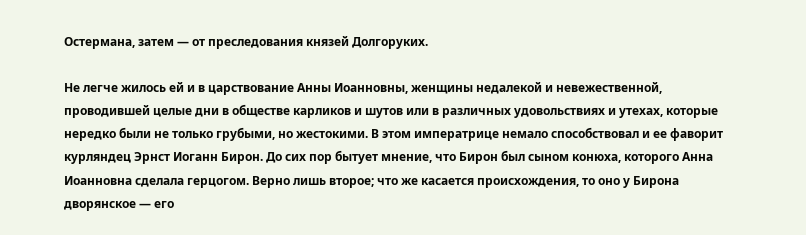Остермана, затем — от преследования князей Долгоруких.

Не легче жилось ей и в царствование Анны Иоанновны, женщины недалекой и невежественной, проводившей целые дни в обществе карликов и шутов или в различных удовольствиях и утехах, которые нередко были не только грубыми, но жестокими. В этом императрице немало способствовал и ее фаворит курляндец Эрнст Иоганн Бирон. До сих пор бытует мнение, что Бирон был сыном конюха, которого Анна Иоанновна сделала герцогом. Верно лишь второе; что же касается происхождения, то оно у Бирона дворянское — его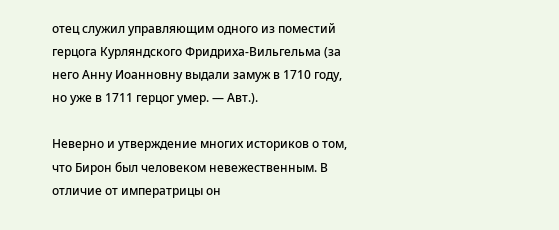отец служил управляющим одного из поместий герцога Курляндского Фридриха-Вильгельма (за него Анну Иоанновну выдали замуж в 1710 году, но уже в 1711 герцог умер. — Авт.).

Неверно и утверждение многих историков о том, что Бирон был человеком невежественным. В отличие от императрицы он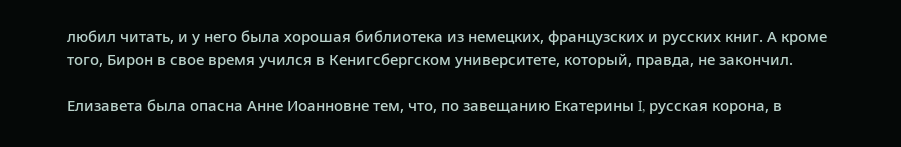любил читать, и у него была хорошая библиотека из немецких, французских и русских книг. А кроме того, Бирон в свое время учился в Кенигсбергском университете, который, правда, не закончил.

Елизавета была опасна Анне Иоанновне тем, что, по завещанию Екатерины I, русская корона, в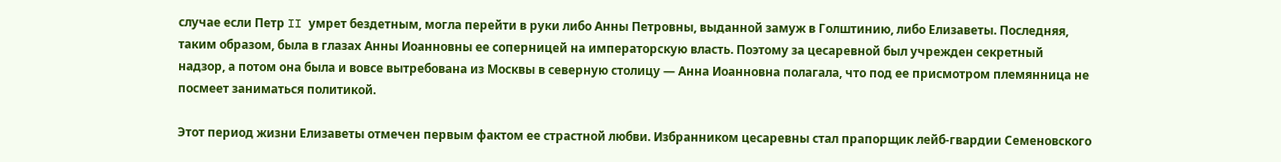случае если Петр II умрет бездетным, могла перейти в руки либо Анны Петровны, выданной замуж в Голштинию, либо Елизаветы. Последняя, таким образом, была в глазах Анны Иоанновны ее соперницей на императорскую власть. Поэтому за цесаревной был учрежден секретный надзор, а потом она была и вовсе вытребована из Москвы в северную столицу — Анна Иоанновна полагала, что под ее присмотром племянница не посмеет заниматься политикой.

Этот период жизни Елизаветы отмечен первым фактом ее страстной любви. Избранником цесаревны стал прапорщик лейб-гвардии Семеновского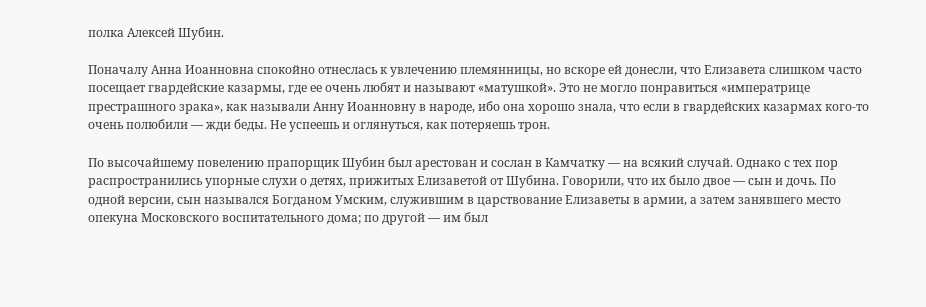полка Алексей Шубин.

Поначалу Анна Иоанновна спокойно отнеслась к увлечению племянницы, но вскоре ей донесли, что Елизавета слишком часто посещает гвардейские казармы, где ее очень любят и называют «матушкой». Это не могло понравиться «императрице престрашного зрака», как называли Анну Иоанновну в народе, ибо она хорошо знала, что если в гвардейских казармах кого-то очень полюбили — жди беды. Не успеешь и оглянуться, как потеряешь трон.

По высочайшему повелению прапорщик Шубин был арестован и сослан в Камчатку — на всякий случай. Однако с тех пор распространились упорные слухи о детях, прижитых Елизаветой от Шубина. Говорили, что их было двое — сын и дочь. По одной версии, сын назывался Богданом Умским, служившим в царствование Елизаветы в армии, а затем занявшего место опекуна Московского воспитательного дома; по другой — им был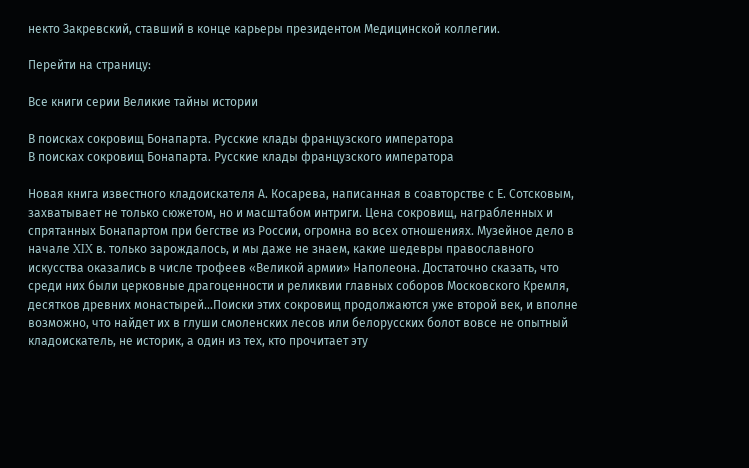некто Закревский, ставший в конце карьеры президентом Медицинской коллегии.

Перейти на страницу:

Все книги серии Великие тайны истории

В поисках сокровищ Бонапарта. Русские клады французского императора
В поисках сокровищ Бонапарта. Русские клады французского императора

Новая книга известного кладоискателя А. Косарева, написанная в соавторстве с Е. Сотсковым, захватывает не только сюжетом, но и масштабом интриги. Цена сокровищ, награбленных и спрятанных Бонапартом при бегстве из России, огромна во всех отношениях. Музейное дело в начале XIX в. только зарождалось, и мы даже не знаем, какие шедевры православного искусства оказались в числе трофеев «Великой армии» Наполеона. Достаточно сказать, что среди них были церковные драгоценности и реликвии главных соборов Московского Кремля, десятков древних монастырей…Поиски этих сокровищ продолжаются уже второй век, и вполне возможно, что найдет их в глуши смоленских лесов или белорусских болот вовсе не опытный кладоискатель, не историк, а один из тех, кто прочитает эту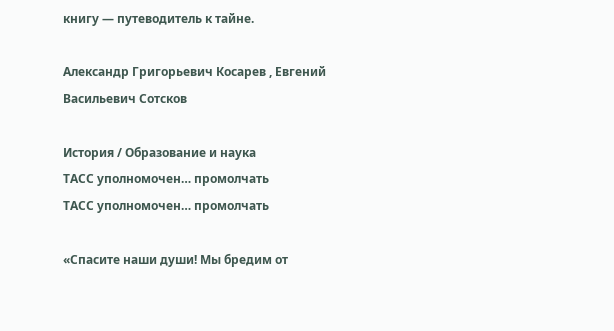книгу — путеводитель к тайне.

Александр Григорьевич Косарев , Евгений Васильевич Сотсков

История / Образование и наука
ТАСС уполномочен… промолчать
ТАСС уполномочен… промолчать

«Спасите наши души! Мы бредим от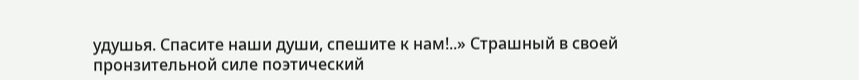удушья. Спасите наши души, спешите к нам!..» Страшный в своей пронзительной силе поэтический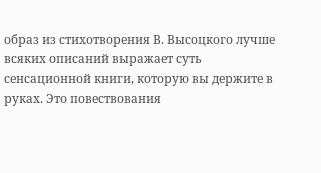образ из стихотворения В. Высоцкого лучше всяких описаний выражает суть сенсационной книги, которую вы держите в руках. Это повествования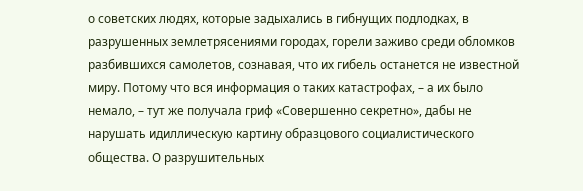о советских людях, которые задыхались в гибнущих подлодках, в разрушенных землетрясениями городах, горели заживо среди обломков разбившихся самолетов, сознавая, что их гибель останется не известной миру. Потому что вся информация о таких катастрофах, – а их было немало, – тут же получала гриф «Совершенно секретно», дабы не нарушать идиллическую картину образцового социалистического общества. О разрушительных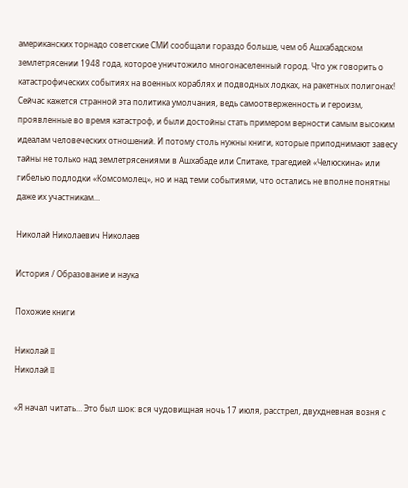американских торнадо советские СМИ сообщали гораздо больше, чем об Ашхабадском землетрясении 1948 года, которое уничтожило многонаселенный город. Что уж говорить о катастрофических событиях на военных кораблях и подводных лодках, на ракетных полигонах! Сейчас кажется странной эта политика умолчания, ведь самоотверженность и героизм, проявленные во время катастроф, и были достойны стать примером верности самым высоким идеалам человеческих отношений. И потому столь нужны книги, которые приподнимают завесу тайны не только над землетрясениями в Ашхабаде или Спитаке, трагедией «Челюскина» или гибелью подлодки «Комсомолец», но и над теми событиями, что остались не вполне понятны даже их участникам…

Николай Николаевич Николаев

История / Образование и наука

Похожие книги

Николай II
Николай II

«Я начал читать… Это был шок: вся чудовищная ночь 17 июля, расстрел, двухдневная возня с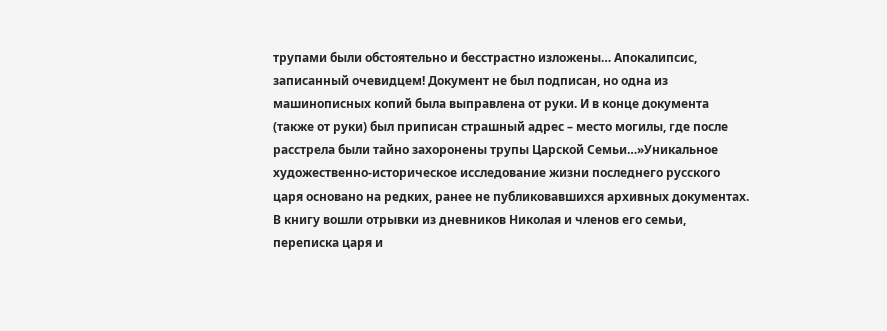трупами были обстоятельно и бесстрастно изложены… Апокалипсис, записанный очевидцем! Документ не был подписан, но одна из машинописных копий была выправлена от руки. И в конце документа (также от руки) был приписан страшный адрес – место могилы, где после расстрела были тайно захоронены трупы Царской Семьи…»Уникальное художественно-историческое исследование жизни последнего русского царя основано на редких, ранее не публиковавшихся архивных документах. В книгу вошли отрывки из дневников Николая и членов его семьи, переписка царя и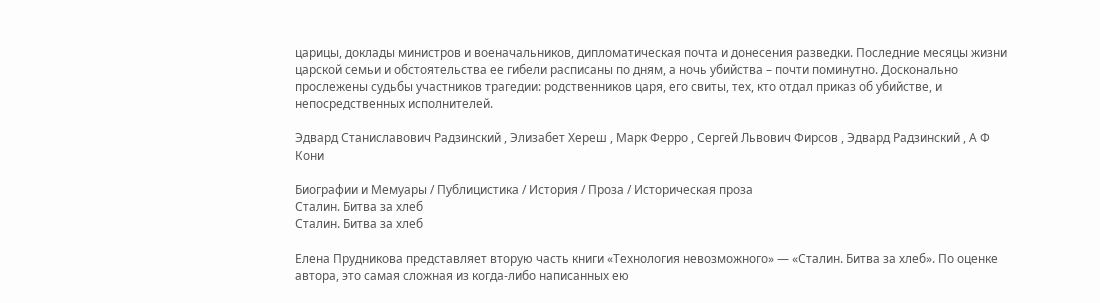царицы, доклады министров и военачальников, дипломатическая почта и донесения разведки. Последние месяцы жизни царской семьи и обстоятельства ее гибели расписаны по дням, а ночь убийства – почти поминутно. Досконально прослежены судьбы участников трагедии: родственников царя, его свиты, тех, кто отдал приказ об убийстве, и непосредственных исполнителей.

Эдвард Станиславович Радзинский , Элизабет Хереш , Марк Ферро , Сергей Львович Фирсов , Эдвард Радзинский , А Ф Кони

Биографии и Мемуары / Публицистика / История / Проза / Историческая проза
Сталин. Битва за хлеб
Сталин. Битва за хлеб

Елена Прудникова представляет вторую часть книги «Технология невозможного» — «Сталин. Битва за хлеб». По оценке автора, это самая сложная из когда-либо написанных ею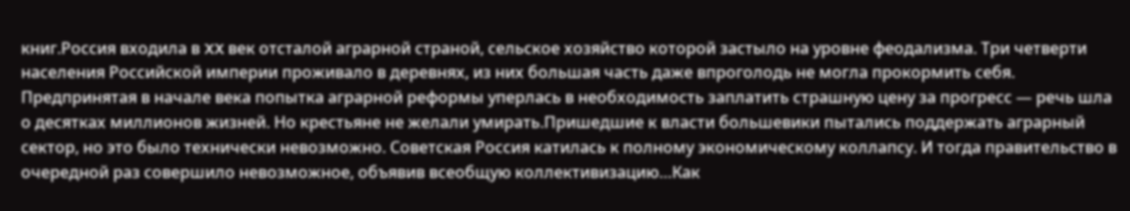книг.Россия входила в XX век отсталой аграрной страной, сельское хозяйство которой застыло на уровне феодализма. Три четверти населения Российской империи проживало в деревнях, из них большая часть даже впроголодь не могла прокормить себя. Предпринятая в начале века попытка аграрной реформы уперлась в необходимость заплатить страшную цену за прогресс — речь шла о десятках миллионов жизней. Но крестьяне не желали умирать.Пришедшие к власти большевики пытались поддержать аграрный сектор, но это было технически невозможно. Советская Россия катилась к полному экономическому коллапсу. И тогда правительство в очередной раз совершило невозможное, объявив всеобщую коллективизацию…Как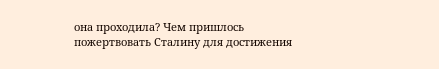она проходила? Чем пришлось пожертвовать Сталину для достижения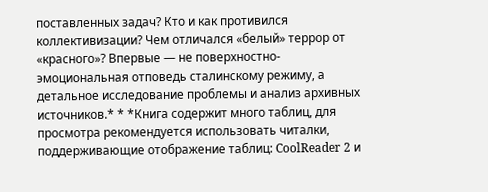поставленных задач? Кто и как противился коллективизации? Чем отличался «белый» террор от «красного»? Впервые — не поверхностно-эмоциональная отповедь сталинскому режиму, а детальное исследование проблемы и анализ архивных источников.* * *Книга содержит много таблиц, для просмотра рекомендуется использовать читалки, поддерживающие отображение таблиц: CoolReader 2 и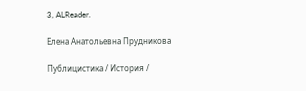3, ALReader.

Елена Анатольевна Прудникова

Публицистика / История /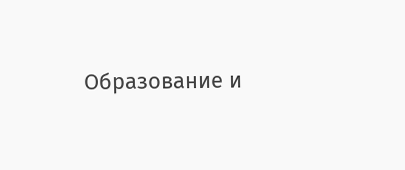Образование и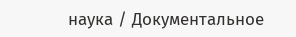наука / Документальное